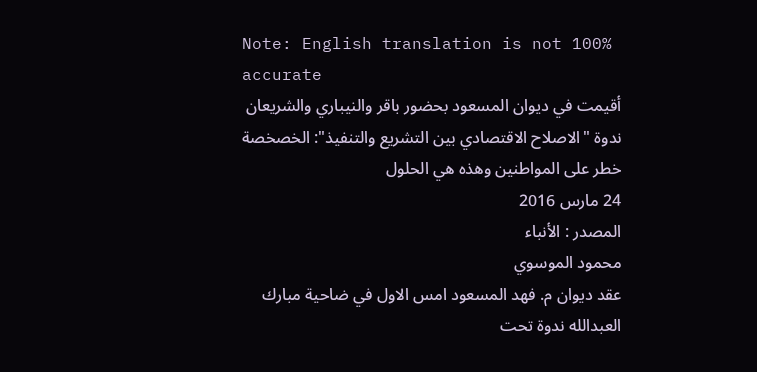Note: English translation is not 100% accurate
أقيمت في ديوان المسعود بحضور باقر والنيباري والشريعان
ندوة "الاصلاح الاقتصادي بين التشريع والتنفيذ": الخصخصة خطر على المواطنين وهذه هي الحلول
24 مارس 2016
المصدر : الأنباء
محمود الموسوي
عقد ديوان م. فهد المسعود امس الاول في ضاحية مبارك العبدالله ندوة تحت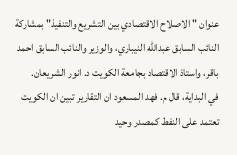عنوان " الاصلاح الاقتصادي بين التشريع والتنفيذ" بمشاركة النائب السابق عبدالله النيباري، والوزير والنائب السابق احمد باقر، واستاذ الاقتصاد بجامعة الكويت د. انور الشريعان.
في البداية، قال م. فهد المسعود ان التقارير تبين ان الكويت تعتمد على النفط كمصدر وحيد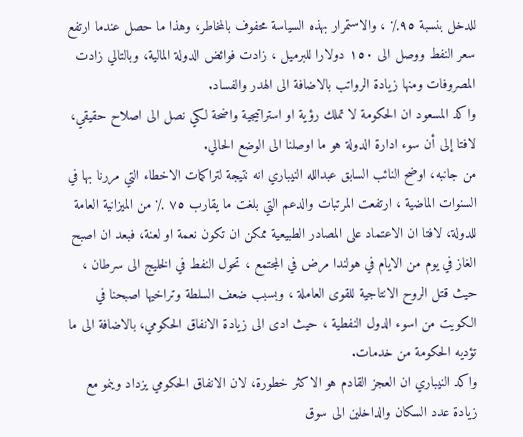للدخل بنسبة ٩٥٪ ، والاستمرار بهذه السياسة محفوف بالمخاطر، وهذا ما حصل عندما ارتفع سعر النفط ووصل الى ١٥٠ دولارا للبرميل ، زادت فوائض الدولة المالية، وبالتالي زادت المصروفات ومنها زيادة الرواتب بالاضافة الى الهدر والفساد.
واكد المسعود ان الحكومة لا تملك رؤية او استراتيجية واضحة لكي نصل الى اصلاح حقيقي، لافتا إلى أن سوء ادارة الدولة هو ما اوصلنا الى الوضع الحالي.
من جانبه، اوضح النائب السابق عبدالله النيباري انه نتيجة لتراكمات الاخطاء التي مررنا بها في السنوات الماضية ، ارتفعت المرتبات والدعم التي بلغت ما يقارب ٧٥ ٪ من الميزانية العامة للدولة، لافتا ان الاعتماد على المصادر الطبيعية ممكن ان تكون نعمة او لعنة، فبعد ان اصبح الغاز في يوم من الايام في هولندا مرض في المجتمع ، تحول النفط في الخليج الى سرطان ، حيث قتل الروح الانتاجية للقوى العاملة ، وبسبب ضعف السلطة وتراخيها اصبحنا في الكويت من اسوء الدول النفطية ، حيث ادى الى زيادة الانفاق الحكومي، بالاضافة الى ما تؤديه الحكومة من خدمات.
واكد النيباري ان العجز القادم هو الاكثر خطورة، لان الانفاق الحكومي يزداد وينمو مع زيادة عدد السكان والداخلين الى سوق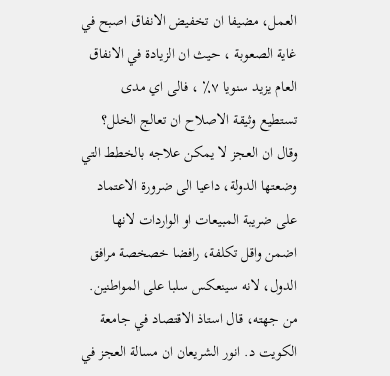العمل، مضيفا ان تخفيض الانفاق اصبح في غاية الصعوبة ، حيث ان الزيادة في الانفاق العام يزيد سنويا ٧٪ ، فالى اي مدى تستطيع وثيقة الاصلاح ان تعالج الخلل؟
وقال ان العجز لا يمكن علاجه بالخطط التي وضعتها الدولة، داعيا الى ضرورة الاعتماد على ضريبة المبيعات او الواردات لانها اضمن واقل تكلفة، رافضا خصخصة مرافق الدول، لانه سينعكس سلبا على المواطنين.
من جهته، قال استاذ الاقتصاد في جامعة الكويت د. انور الشريعان ان مسالة العجز في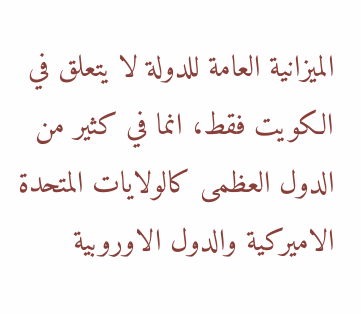الميزانية العامة للدولة لا يتعلق في الكويت فقط، انما في كثير من الدول العظمى كالولايات المتحدة الاميركية والدول الاوروبية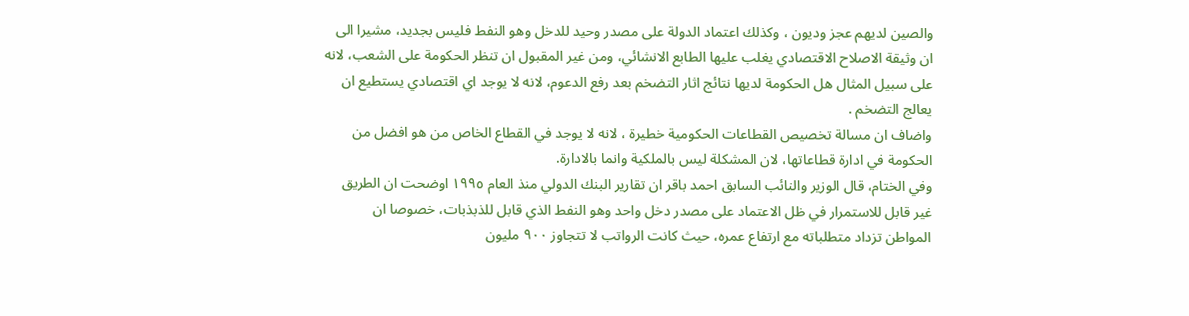والصين لديهم عجز وديون ، وكذلك اعتماد الدولة على مصدر وحيد للدخل وهو النفط فليس بجديد، مشيرا الى ان وثيقة الاصلاح الاقتصادي يغلب عليها الطابع الانشائي، ومن غير المقبول ان تنظر الحكومة على الشعب، لانه على سبيل المثال هل الحكومة لديها نتائج اثار التضخم بعد رفع الدعوم، لانه لا يوجد اي اقتصادي يستطيع ان يعالج التضخم .
واضاف ان مسالة تخصيص القطاعات الحكومية خطيرة ، لانه لا يوجد في القطاع الخاص من هو افضل من الحكومة في ادارة قطاعاتها، لان المشكلة ليس بالملكية وانما بالادارة.
وفي الختام، قال الوزير والنائب السابق احمد باقر ان تقارير البنك الدولي منذ العام ١٩٩٥ اوضحت ان الطريق غير قابل للاستمرار في ظل الاعتماد على مصدر دخل واحد وهو النفط الذي قابل للذبذبات، خصوصا ان المواطن تزداد متطلباته مع ارتفاع عمره، حيث كانت الرواتب لا تتجاوز ٩٠٠ مليون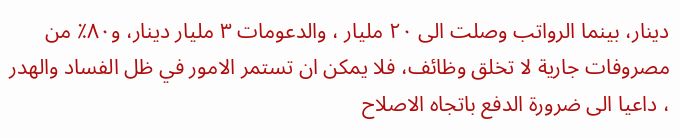دينار، بينما الرواتب وصلت الى ٢٠ مليار ، والدعومات ٣ مليار دينار، و٨٠٪ من مصروفات جارية لا تخلق وظائف، فلا يمكن ان تستمر الامور في ظل الفساد والهدر ، داعيا الى ضرورة الدفع باتجاه الاصلاح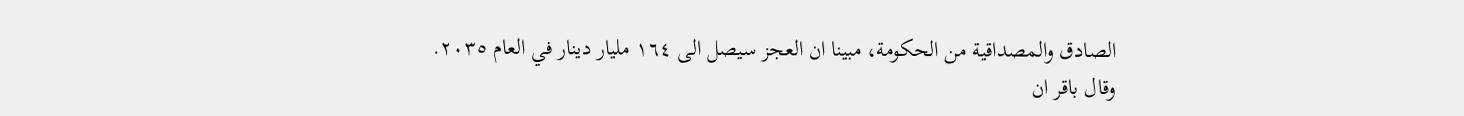الصادق والمصداقية من الحكومة، مبينا ان العجز سيصل الى ١٦٤ مليار دينار في العام ٢٠٣٥.
وقال باقر ان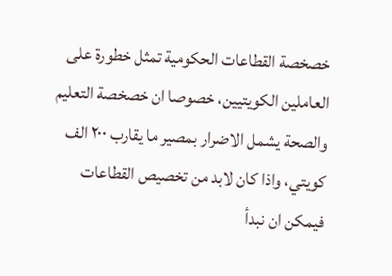خصخصة القطاعات الحكومية تمثل خطورة على العاملين الكويتيين، خصوصا ان خصخصة التعليم والصحة يشمل الاضرار بمصير ما يقارب ٢٠٠ الف كويتي، واذا كان لابد من تخصيص القطاعات فيمكن ان نبدأ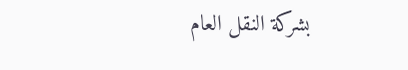بشركة النقل العام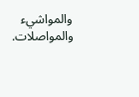والمواشيء والمواصلات.